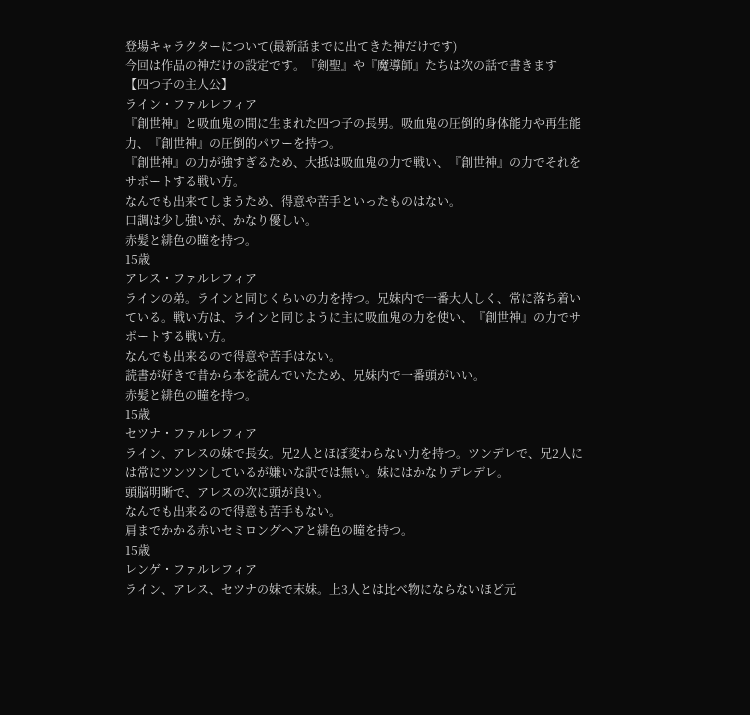登場キャラクターについて(最新話までに出てきた神だけです)
今回は作品の神だけの設定です。『剣聖』や『魔導師』たちは次の話で書きます
【四つ子の主人公】
ライン・ファルレフィア
『創世神』と吸血鬼の間に生まれた四つ子の長男。吸血鬼の圧倒的身体能力や再生能力、『創世神』の圧倒的パワーを持つ。
『創世神』の力が強すぎるため、大抵は吸血鬼の力で戦い、『創世神』の力でそれをサポートする戦い方。
なんでも出来てしまうため、得意や苦手といったものはない。
口調は少し強いが、かなり優しい。
赤髪と緋色の瞳を持つ。
15歳
アレス・ファルレフィア
ラインの弟。ラインと同じくらいの力を持つ。兄妹内で一番大人しく、常に落ち着いている。戦い方は、ラインと同じように主に吸血鬼の力を使い、『創世神』の力でサポートする戦い方。
なんでも出来るので得意や苦手はない。
読書が好きで昔から本を読んでいたため、兄妹内で一番頭がいい。
赤髪と緋色の瞳を持つ。
15歳
セツナ・ファルレフィア
ライン、アレスの妹で長女。兄2人とほぼ変わらない力を持つ。ツンデレで、兄2人には常にツンツンしているが嫌いな訳では無い。妹にはかなりデレデレ。
頭脳明晰で、アレスの次に頭が良い。
なんでも出来るので得意も苦手もない。
肩までかかる赤いセミロングヘアと緋色の瞳を持つ。
15歳
レンゲ・ファルレフィア
ライン、アレス、セツナの妹で末妹。上3人とは比べ物にならないほど元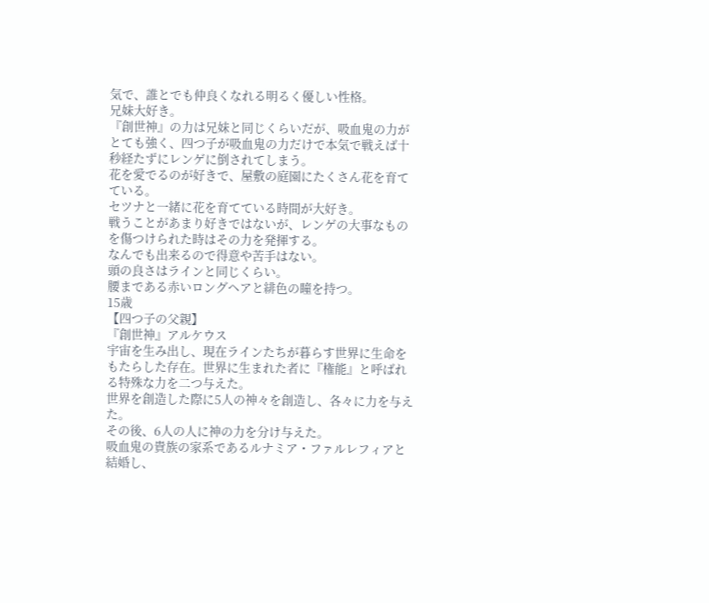気で、誰とでも仲良くなれる明るく優しい性格。
兄妹大好き。
『創世神』の力は兄妹と同じくらいだが、吸血鬼の力がとても強く、四つ子が吸血鬼の力だけで本気で戦えば十秒経たずにレンゲに倒されてしまう。
花を愛でるのが好きで、屋敷の庭園にたくさん花を育てている。
セツナと一緒に花を育てている時間が大好き。
戦うことがあまり好きではないが、レンゲの大事なものを傷つけられた時はその力を発揮する。
なんでも出来るので得意や苦手はない。
頭の良さはラインと同じくらい。
腰まである赤いロングヘアと緋色の瞳を持つ。
15歳
【四つ子の父親】
『創世神』アルケウス
宇宙を生み出し、現在ラインたちが暮らす世界に生命をもたらした存在。世界に生まれた者に『権能』と呼ばれる特殊な力を二つ与えた。
世界を創造した際に5人の神々を創造し、各々に力を与えた。
その後、6人の人に神の力を分け与えた。
吸血鬼の貴族の家系であるルナミア・ファルレフィアと結婚し、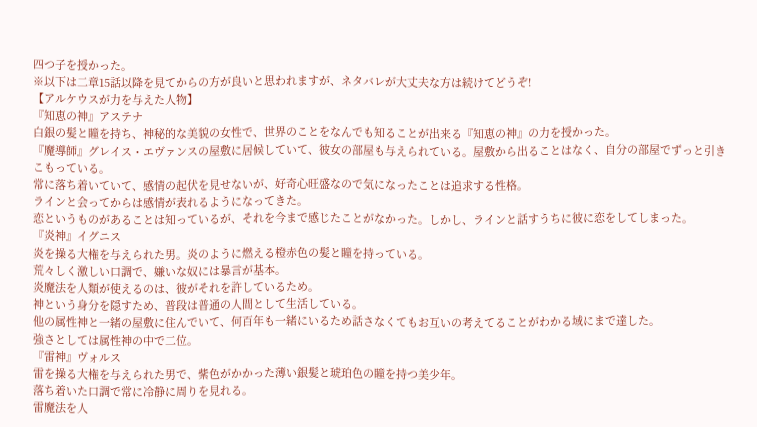四つ子を授かった。
※以下は二章15話以降を見てからの方が良いと思われますが、ネタバレが大丈夫な方は続けてどうぞ!
【アルケウスが力を与えた人物】
『知恵の神』アステナ
白銀の髪と瞳を持ち、神秘的な美貌の女性で、世界のことをなんでも知ることが出来る『知恵の神』の力を授かった。
『魔導師』グレイス・エヴァンスの屋敷に居候していて、彼女の部屋も与えられている。屋敷から出ることはなく、自分の部屋でずっと引きこもっている。
常に落ち着いていて、感情の起伏を見せないが、好奇心旺盛なので気になったことは追求する性格。
ラインと会ってからは感情が表れるようになってきた。
恋というものがあることは知っているが、それを今まで感じたことがなかった。しかし、ラインと話すうちに彼に恋をしてしまった。
『炎神』イグニス
炎を操る大権を与えられた男。炎のように燃える橙赤色の髪と瞳を持っている。
荒々しく激しい口調で、嫌いな奴には暴言が基本。
炎魔法を人類が使えるのは、彼がそれを許しているため。
神という身分を隠すため、普段は普通の人間として生活している。
他の属性神と一緒の屋敷に住んでいて、何百年も一緒にいるため話さなくてもお互いの考えてることがわかる域にまで達した。
強さとしては属性神の中で二位。
『雷神』ヴォルス
雷を操る大権を与えられた男で、紫色がかかった薄い銀髪と琥珀色の瞳を持つ美少年。
落ち着いた口調で常に冷静に周りを見れる。
雷魔法を人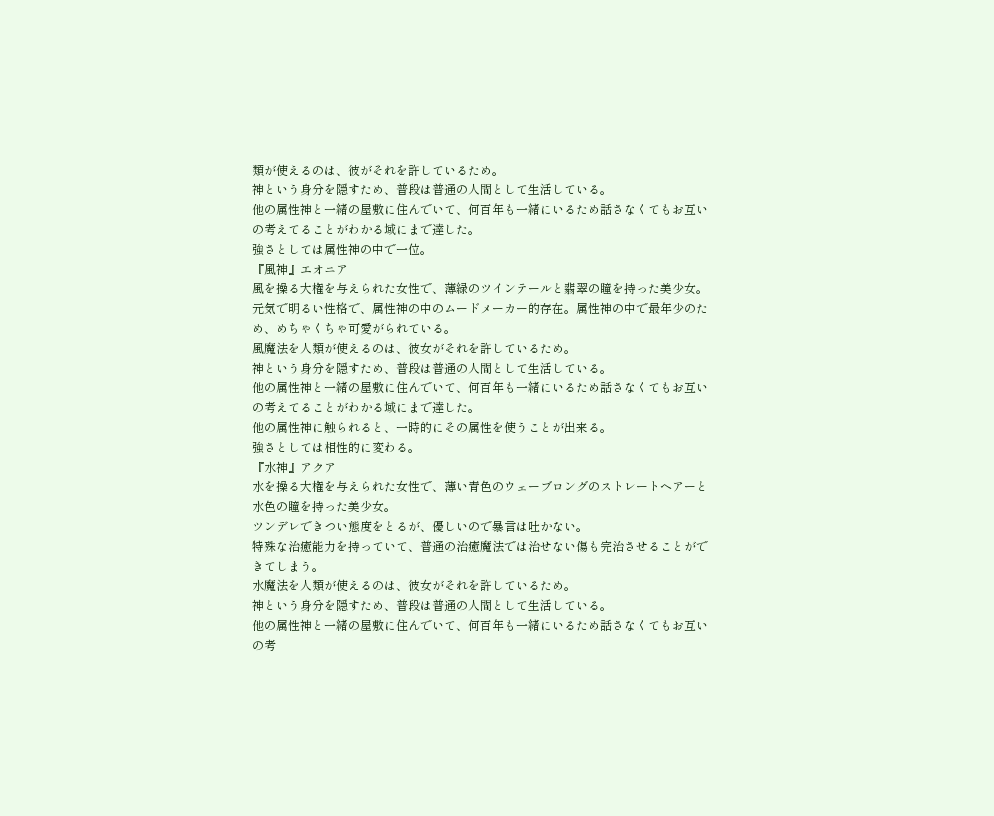類が使えるのは、彼がそれを許しているため。
神という身分を隠すため、普段は普通の人間として生活している。
他の属性神と一緒の屋敷に住んでいて、何百年も一緒にいるため話さなくてもお互いの考えてることがわかる域にまで達した。
強さとしては属性神の中で一位。
『風神』エオニア
風を操る大権を与えられた女性で、薄緑のツインテールと翡翠の瞳を持った美少女。
元気で明るい性格で、属性神の中のムードメーカー的存在。属性神の中で最年少のため、めちゃくちゃ可愛がられている。
風魔法を人類が使えるのは、彼女がそれを許しているため。
神という身分を隠すため、普段は普通の人間として生活している。
他の属性神と一緒の屋敷に住んでいて、何百年も一緒にいるため話さなくてもお互いの考えてることがわかる域にまで達した。
他の属性神に触られると、一時的にその属性を使うことが出来る。
強さとしては相性的に変わる。
『水神』アクア
水を操る大権を与えられた女性で、薄い青色のウェーブロングのストレートヘアーと水色の瞳を持った美少女。
ツンデレできつい態度をとるが、優しいので暴言は吐かない。
特殊な治癒能力を持っていて、普通の治癒魔法では治せない傷も完治させることができてしまう。
水魔法を人類が使えるのは、彼女がそれを許しているため。
神という身分を隠すため、普段は普通の人間として生活している。
他の属性神と一緒の屋敷に住んでいて、何百年も一緒にいるため話さなくてもお互いの考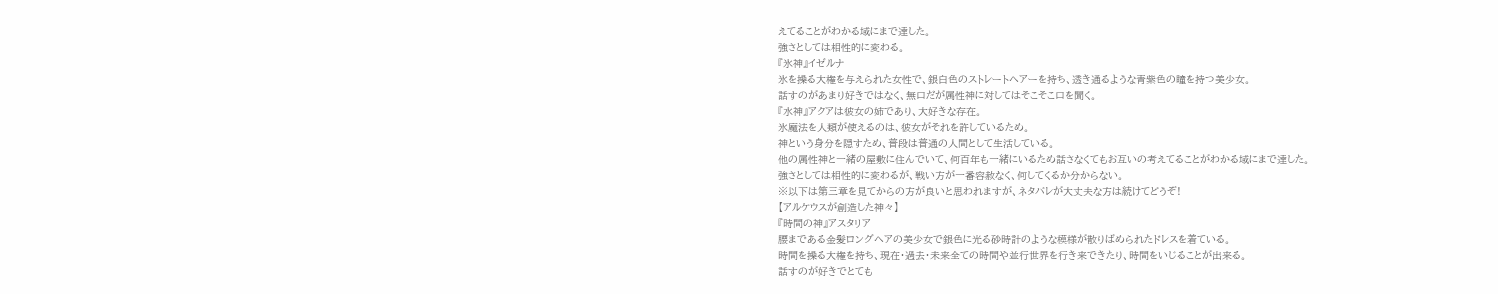えてることがわかる域にまで達した。
強さとしては相性的に変わる。
『氷神』イゼルナ
氷を操る大権を与えられた女性で、銀白色のストレートヘアーを持ち、透き通るような青紫色の瞳を持つ美少女。
話すのがあまり好きではなく、無口だが属性神に対してはそこそこ口を聞く。
『水神』アクアは彼女の姉であり、大好きな存在。
氷魔法を人類が使えるのは、彼女がそれを許しているため。
神という身分を隠すため、普段は普通の人間として生活している。
他の属性神と一緒の屋敷に住んでいて、何百年も一緒にいるため話さなくてもお互いの考えてることがわかる域にまで達した。
強さとしては相性的に変わるが、戦い方が一番容赦なく、何してくるか分からない。
※以下は第三章を見てからの方が良いと思われますが、ネタバレが大丈夫な方は続けてどうぞ!
【アルケウスが創造した神々】
『時間の神』アスタリア
腰まである金髪ロングヘアの美少女で銀色に光る砂時計のような模様が散りばめられたドレスを着ている。
時間を操る大権を持ち、現在・過去・未来全ての時間や並行世界を行き来できたり、時間をいじることが出来る。
話すのが好きでとても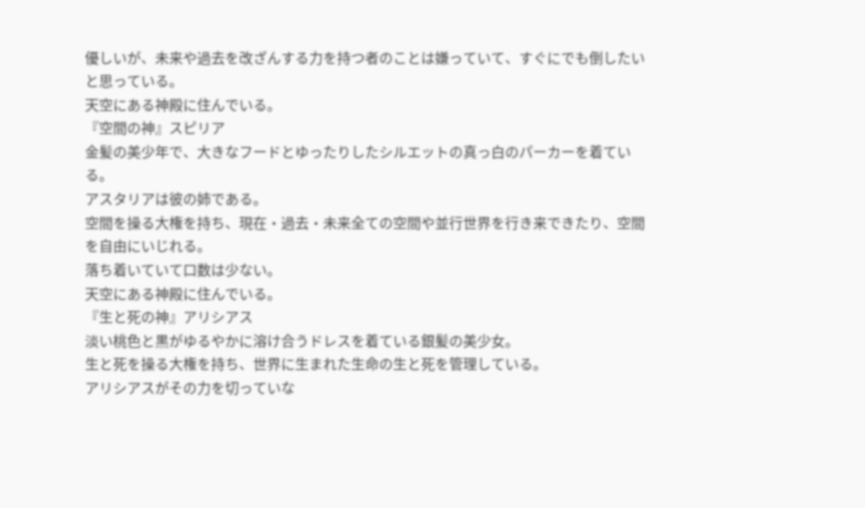優しいが、未来や過去を改ざんする力を持つ者のことは嫌っていて、すぐにでも倒したいと思っている。
天空にある神殿に住んでいる。
『空間の神』スピリア
金髪の美少年で、大きなフードとゆったりしたシルエットの真っ白のパーカーを着ている。
アスタリアは彼の姉である。
空間を操る大権を持ち、現在・過去・未来全ての空間や並行世界を行き来できたり、空間を自由にいじれる。
落ち着いていて口数は少ない。
天空にある神殿に住んでいる。
『生と死の神』アリシアス
淡い桃色と黒がゆるやかに溶け合うドレスを着ている銀髪の美少女。
生と死を操る大権を持ち、世界に生まれた生命の生と死を管理している。
アリシアスがその力を切っていな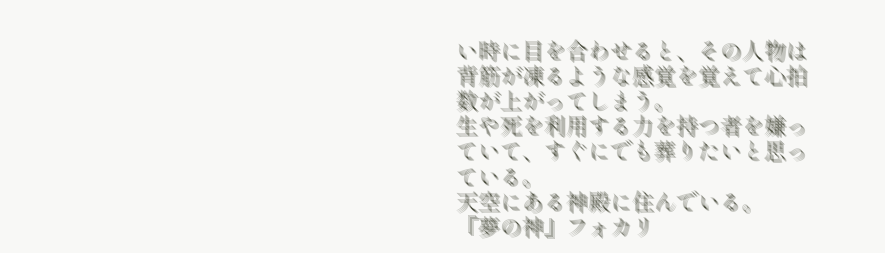い時に目を合わせると、その人物は背筋が凍るような感覚を覚えて心拍数が上がってしまう。
生や死を利用する力を持つ者を嫌っていて、すぐにでも葬りたいと思っている。
天空にある神殿に住んでいる。
『夢の神』フォカリ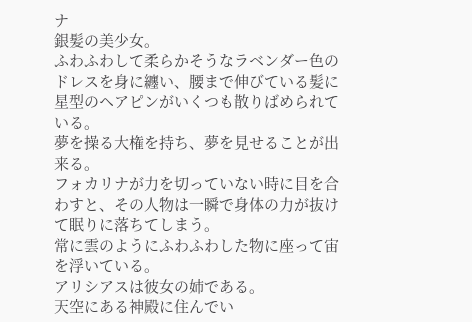ナ
銀髪の美少女。
ふわふわして柔らかそうなラベンダー色のドレスを身に纏い、腰まで伸びている髪に星型のヘアピンがいくつも散りばめられている。
夢を操る大権を持ち、夢を見せることが出来る。
フォカリナが力を切っていない時に目を合わすと、その人物は一瞬で身体の力が抜けて眠りに落ちてしまう。
常に雲のようにふわふわした物に座って宙を浮いている。
アリシアスは彼女の姉である。
天空にある神殿に住んでい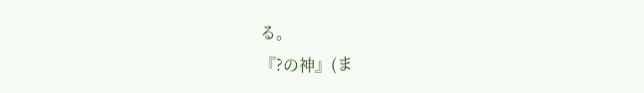る。
『?の神』(ま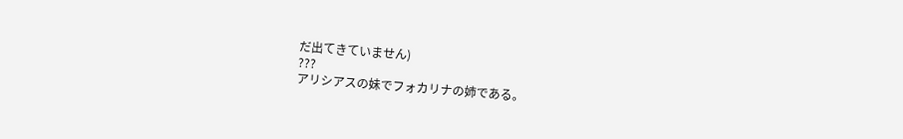だ出てきていません)
???
アリシアスの妹でフォカリナの姉である。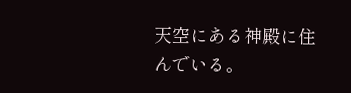天空にある神殿に住んでいる。